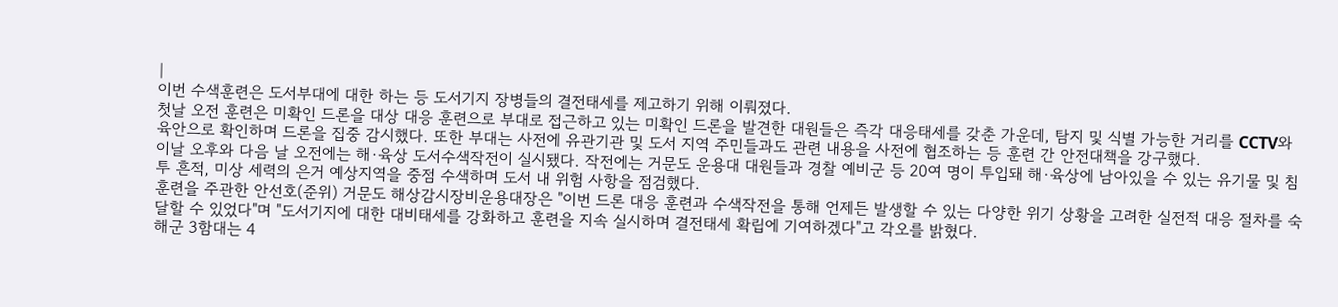|
이번 수색훈련은 도서부대에 대한 하는 등 도서기지 장병들의 결전태세를 제고하기 위해 이뤄졌다.
첫날 오전 훈련은 미확인 드론을 대상 대응 훈련으로 부대로 접근하고 있는 미확인 드론을 발견한 대원들은 즉각 대응태세를 갖춘 가운데, 탐지 및 식별 가능한 거리를 CCTV와 육안으로 확인하며 드론을 집중 감시했다. 또한 부대는 사전에 유관기관 및 도서 지역 주민들과도 관련 내용을 사전에 협조하는 등 훈련 간 안전대책을 강구했다.
이날 오후와 다음 날 오전에는 해·육상 도서수색작전이 실시됐다. 작전에는 거문도 운용대 대원들과 경찰 예비군 등 20여 명이 투입돼 해·육상에 남아있을 수 있는 유기물 및 침투 흔적, 미상 세력의 은거 예상지역을 중점 수색하며 도서 내 위험 사항을 점검했다.
훈련을 주관한 안선호(준위) 거문도 해상감시장비운용대장은 "이번 드론 대응 훈련과 수색작전을 통해 언제든 발생할 수 있는 다양한 위기 상황을 고려한 실전적 대응 절차를 숙달할 수 있었다"며 "도서기지에 대한 대비태세를 강화하고 훈련을 지속 실시하며 결전태세 확립에 기여하겠다"고 각오를 밝혔다.
해군 3함대는 4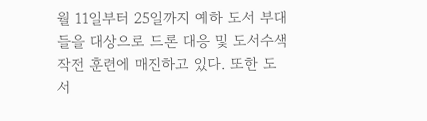월 11일부터 25일까지 예하 도서 부대들을 대상으로 드론 대응 및 도서수색작전 훈련에 매진하고 있다. 또한 도서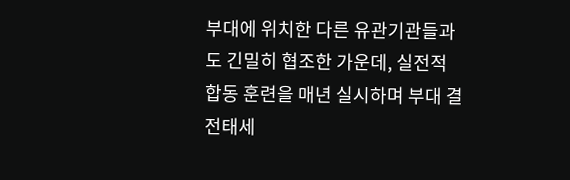부대에 위치한 다른 유관기관들과도 긴밀히 협조한 가운데, 실전적 합동 훈련을 매년 실시하며 부대 결전태세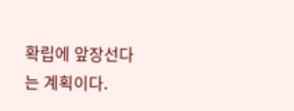확립에 앞장선다는 계획이다.